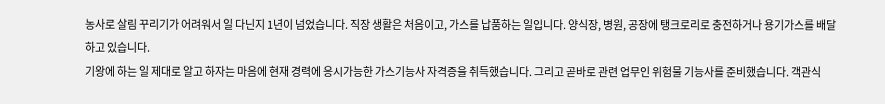농사로 살림 꾸리기가 어려워서 일 다닌지 1년이 넘었습니다. 직장 생활은 처음이고, 가스를 납품하는 일입니다. 양식장, 병원, 공장에 탱크로리로 충전하거나 용기가스를 배달하고 있습니다.
기왕에 하는 일 제대로 알고 하자는 마음에 현재 경력에 응시가능한 가스기능사 자격증을 취득했습니다. 그리고 곧바로 관련 업무인 위험물 기능사를 준비했습니다. 객관식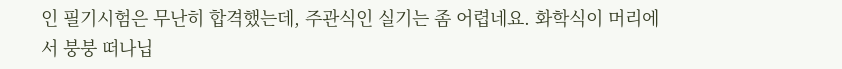인 필기시험은 무난히 합격했는데, 주관식인 실기는 좀 어렵네요. 화학식이 머리에서 붕붕 떠나닙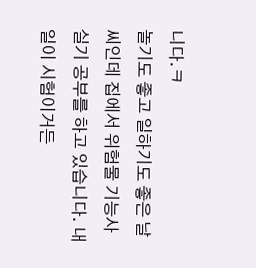니다.ㅋ
놀기도 좋고 일하기도 좋은 날씨인데 집에서 위험물 기능사 실기 공부를 하고 있습니다. 내일이 시험이거든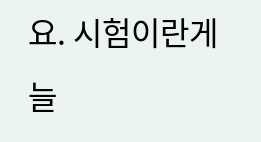요. 시험이란게 늘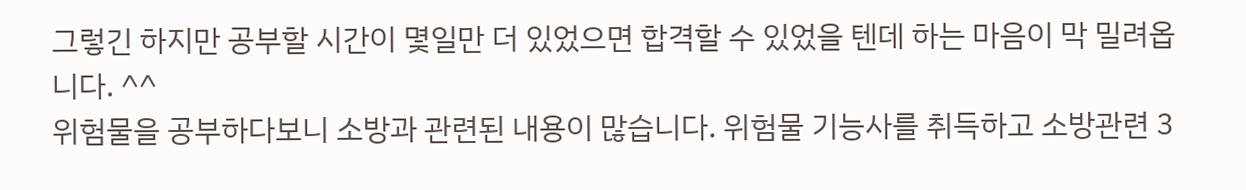그렇긴 하지만 공부할 시간이 몇일만 더 있었으면 합격할 수 있었을 텐데 하는 마음이 막 밀려옵니다. ^^
위험물을 공부하다보니 소방과 관련된 내용이 많습니다. 위험물 기능사를 취득하고 소방관련 3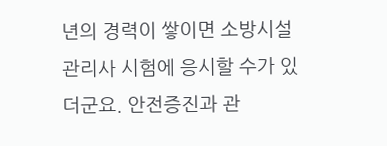년의 경력이 쌓이면 소방시설관리사 시험에 응시할 수가 있더군요. 안전증진과 관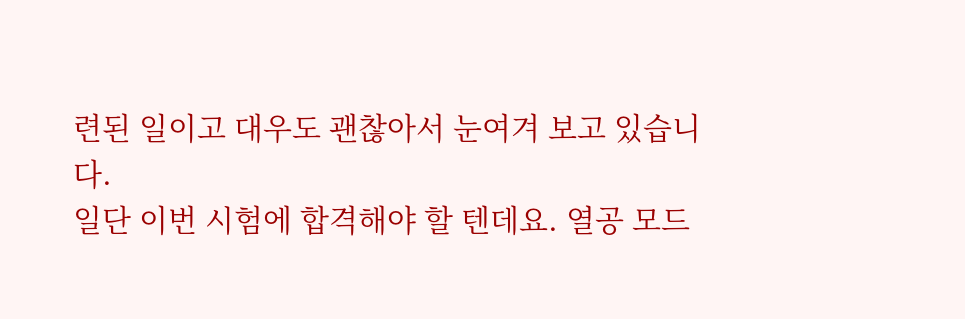련된 일이고 대우도 괜찮아서 눈여겨 보고 있습니다.
일단 이번 시험에 합격해야 할 텐데요. 열공 모드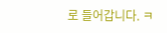로 들어갑니다. ㅋ